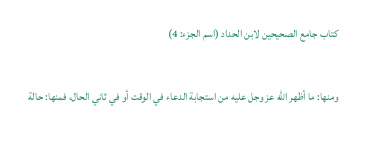كتاب جامع الصحيحين لابن الحداد (اسم الجزء: 4)

ومنها: ما أظهر الله عز وجل عليه من استجابة الدعاء في الوقت أو في ثاني الحال، فمنها: حالة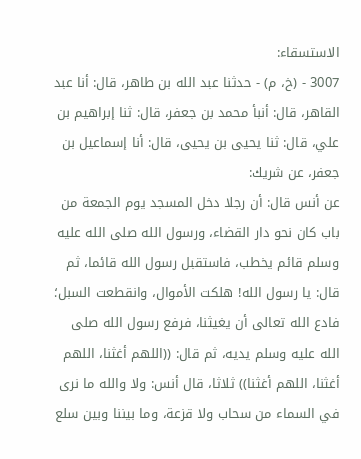الاستسقاء:
3007 - (خ، م) - حدثنا عبد الله بن طاهر، قال: أنا عبد القاهر، قال: أنبأ محمد بن جعفر، قال: ثنا إبراهيم بن علي، قال: ثنا يحيى بن يحيى، قال: أنا إسماعيل بن جعفر، عن شريك:
عن أنس قال: أن رجلا دخل المسجد يوم الجمعة من باب كان نحو دار القضاء، ورسول الله صلى الله عليه وسلم قائم يخطب، فاستقبل رسول الله قائما، ثم قال: يا رسول الله! هلكت الأموال، وانقطعت السبل؛ فادع الله تعالى أن يغيثنا، فرفع رسول الله صلى الله عليه وسلم يديه، ثم قال: ((اللهم أغثنا، اللهم أغثنا، اللهم أغثنا)) ثلاثا، قال أنس: ولا والله ما نرى في السماء من سحاب ولا قزعة، وما بيننا وبين سلع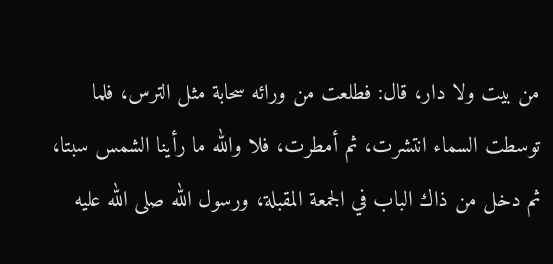من بيت ولا دار، قال: فطلعت من ورائه سحابة مثل الترس، فلما توسطت السماء انتشرت، ثم أمطرت، فلا والله ما رأينا الشمس سبتا، ثم دخل من ذاك الباب في الجمعة المقبلة، ورسول الله صلى الله عليه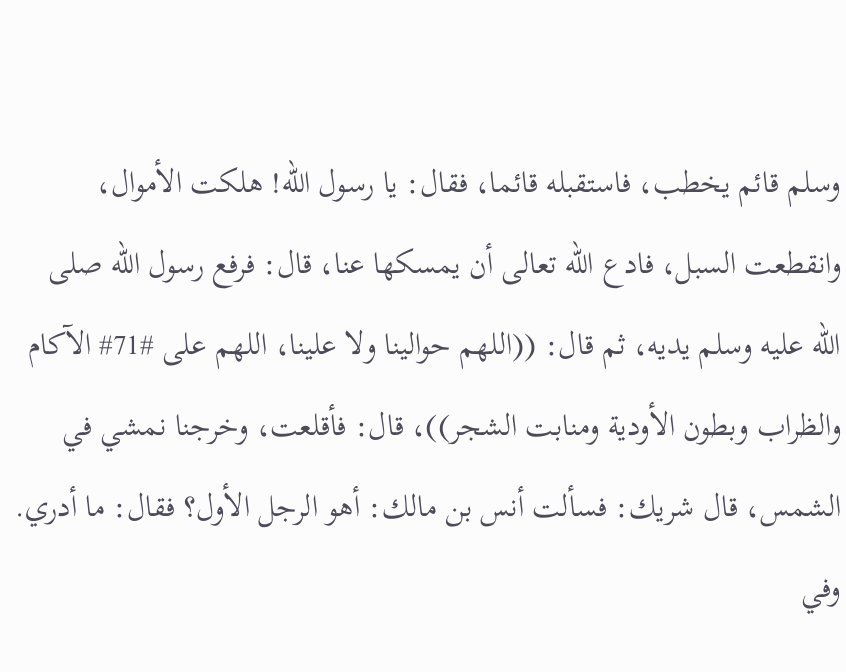وسلم قائم يخطب، فاستقبله قائما، فقال: يا رسول الله! هلكت الأموال، وانقطعت السبل، فادع الله تعالى أن يمسكها عنا، قال: فرفع رسول الله صلى الله عليه وسلم يديه، ثم قال: ((اللهم حوالينا ولا علينا، اللهم على #71# الآكام والظراب وبطون الأودية ومنابت الشجر))، قال: فأقلعت، وخرجنا نمشي في الشمس، قال شريك: فسألت أنس بن مالك: أهو الرجل الأول؟ فقال: ما أدري.
وفي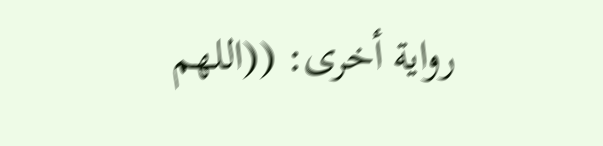رواية أخرى: ((اللهم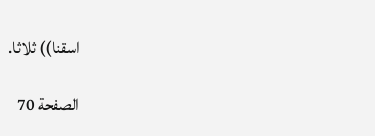اسقنا)) ثلاثا.

الصفحة 70